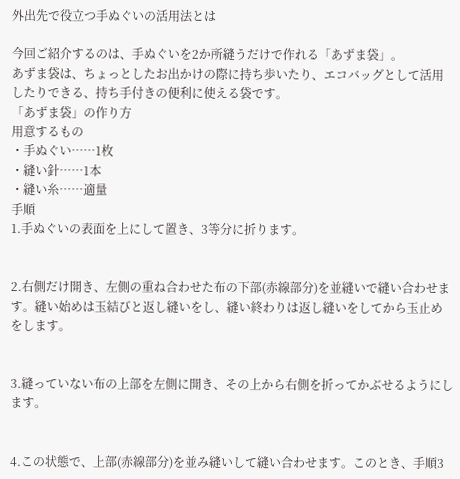外出先で役立つ手ぬぐいの活用法とは

今回ご紹介するのは、手ぬぐいを2か所縫うだけで作れる「あずま袋」。
あずま袋は、ちょっとしたお出かけの際に持ち歩いたり、エコバッグとして活用したりできる、持ち手付きの便利に使える袋です。
「あずま袋」の作り方
用意するもの
・手ぬぐい……1枚
・縫い針……1本
・縫い糸……適量
手順
1.手ぬぐいの表面を上にして置き、3等分に折ります。


2.右側だけ開き、左側の重ね合わせた布の下部(赤線部分)を並縫いで縫い合わせます。縫い始めは玉結びと返し縫いをし、縫い終わりは返し縫いをしてから玉止めをします。


3.縫っていない布の上部を左側に開き、その上から右側を折ってかぶせるようにします。


4.この状態で、上部(赤線部分)を並み縫いして縫い合わせます。このとき、手順3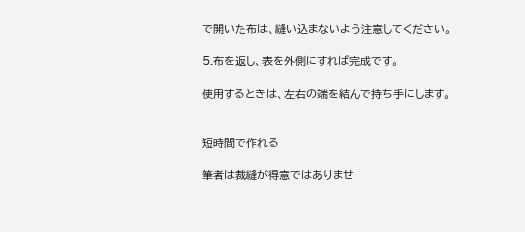で開いた布は、縫い込まないよう注意してください。

5.布を返し、表を外側にすれば完成です。

使用するときは、左右の端を結んで持ち手にします。


短時間で作れる

筆者は裁縫が得意ではありませ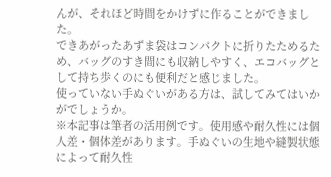んが、それほど時間をかけずに作ることができました。
できあがったあずま袋はコンパクトに折りたためるため、バッグのすき間にも収納しやすく、エコバッグとして持ち歩くのにも便利だと感じました。
使っていない手ぬぐいがある方は、試してみてはいかがでしょうか。
※本記事は筆者の活用例です。使用感や耐久性には個人差・個体差があります。手ぬぐいの生地や縫製状態によって耐久性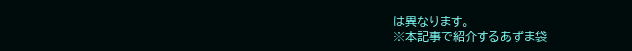は異なります。
※本記事で紹介するあずま袋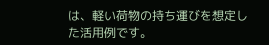は、軽い荷物の持ち運びを想定した活用例です。